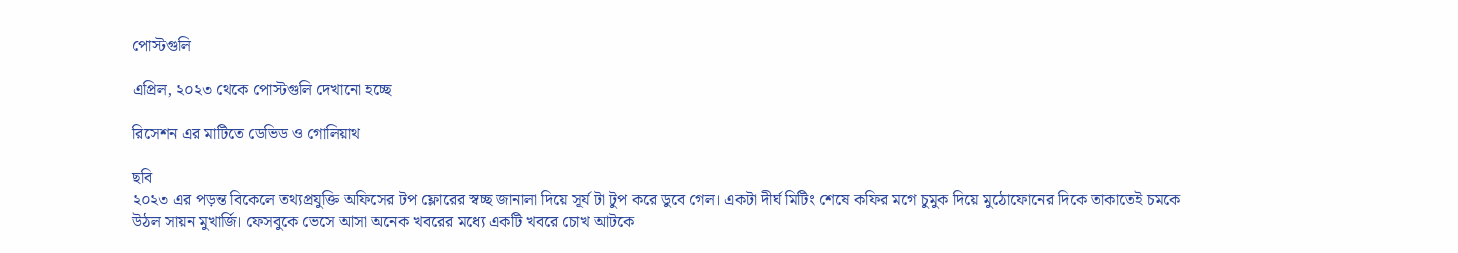পোস্টগুলি

এপ্রিল, ২০২৩ থেকে পোস্টগুলি দেখানো হচ্ছে

রিসেশন এর মাটিতে ডেভিড ও গোলিয়াথ

ছবি
২০২৩ এর পড়ন্ত বিকেলে তথ্যপ্রযুক্তি অফিসের টপ ফ্লোরের স্বচ্ছ জানালা দিয়ে সূর্য টা টুপ করে ডুবে গেল। একটা দীর্ঘ মিটিং শেষে কফির মগে চুমুক দিয়ে মুঠোফোনের দিকে তাকাতেই চমকে উঠল সায়ন মুখার্জি। ফেসবুকে ভেসে আসা অনেক খবরের মধ্যে একটি খবরে চোখ আটকে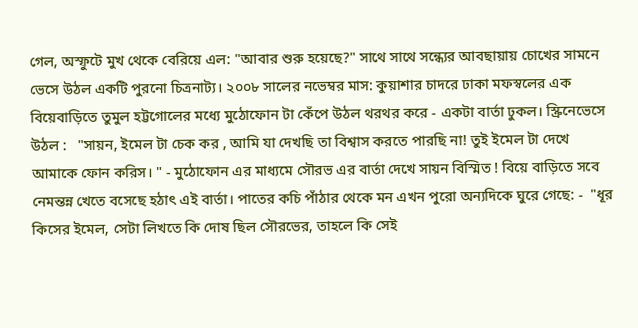গেল, অস্ফুটে মুখ থেকে বেরিয়ে এল: "আবার শুরু হয়েছে?" সাথে সাথে সন্ধ্যের আবছায়ায় চোখের সামনে ভেসে উঠল একটি পুরনো চিত্রনাট্য। ২০০৮ সালের নভেম্বর মাস: কুয়াশার চাদরে ঢাকা মফস্বলের এক বিয়েবাড়িতে তুমুল হট্টগোলের মধ্যে মুঠোফোন টা কেঁপে উঠল থরথর করে - একটা বার্তা ঢুকল। স্ক্রিনেভেসে উঠল :   "সায়ন, ইমেল টা চেক কর , আমি যা দেখছি তা বিশ্বাস করতে পারছি না! তুই ইমেল টা দেখে আমাকে ফোন করিস। " - মুঠোফোন এর মাধ্যমে সৌরভ এর বার্তা দেখে সায়ন বিস্মিত ! বিয়ে বাড়িতে সবে নেমন্তন্ন খেতে বসেছে হঠাৎ এই বার্তা। পাতের কচি পাঁঠার থেকে মন এখন পুরো অন্যদিকে ঘুরে গেছে: -  "ধূর কিসের ইমেল, সেটা লিখতে কি দোষ ছিল সৌরভের, তাহলে কি সেই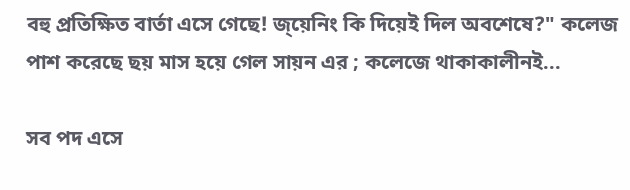বহু প্রতিক্ষিত বার্তা এসে গেছে! জ্য়েনিং কি দিয়েই দিল অবশেষে?" কলেজ পাশ করেছে ছয় মাস হয়ে গেল সায়ন এর ; কলেজে থাকাকালীনই...

সব পদ এসে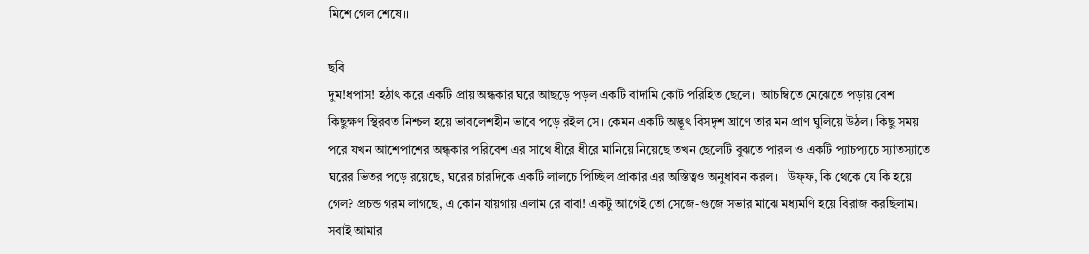মিশে গেল শেষে।।

ছবি
দুম!ধপাস! হঠাৎ করে একটি প্রায় অন্ধকার ঘরে আছড়ে পড়ল একটি বাদামি কোট পরিহিত ছেলে।  আচম্বিতে মেঝেতে পড়ায় বেশ কিছুক্ষণ স্থিরবত নিশ্চল হয়ে ভাবলেশহীন ভাবে পড়ে রইল সে। কেমন একটি অদ্ভূৎ বিসদৃশ ঘ্রাণে তার মন প্রাণ ঘুলিয়ে উঠল। কিছু সময় পরে যখন আশেপাশের অন্ধ্কার পরিবেশ এর সাথে ধীরে ধীরে মানিয়ে নিয়েছে তখন ছেলেটি বুঝতে পারল ও একটি প্যাচপ্যচে স্যাতস্যাতে ঘরের ভিতর পড়ে রয়েছে, ঘরের চারদিকে একটি লালচে পিচ্ছিল প্রাকার এর অস্তিত্বও অনুধাবন করল।   উফ্ফ, কি থেকে যে কি হয়ে গেল? প্রচন্ড গরম লাগছে, এ কোন যায়গায় এলাম রে বাবা! একটু আগেই তো সেজে-গুজে সভার মাঝে মধ্যমণি হয়ে বিরাজ করছিলাম।  সবাই আমার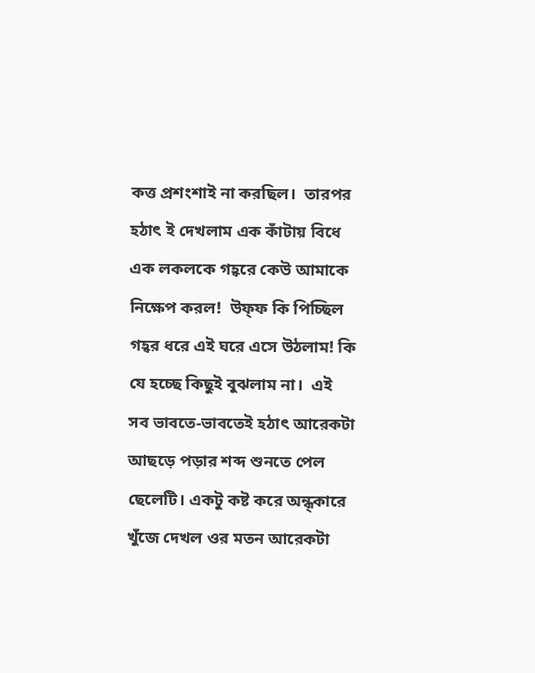কত্ত প্রশংশাই না করছিল।  তারপর হঠাৎ ই দেখলাম এক কাঁটায় বিধে এক লকলকে গহ্বরে কেউ আমাকে নিক্ষেপ করল!  উফ্ফ কি পিচ্ছিল গহ্বর ধরে এই ঘরে এসে উঠলাম! কি যে হচ্ছে কিছুই বুঝলাম না।  এই সব ভাবতে-ভাবতেই হঠাৎ আরেকটা আছড়ে পড়ার শব্দ শুনতে পেল ছেলেটি। একটু কষ্ট করে অন্ধ্কারে খুঁজে দেখল ওর মতন আরেকটা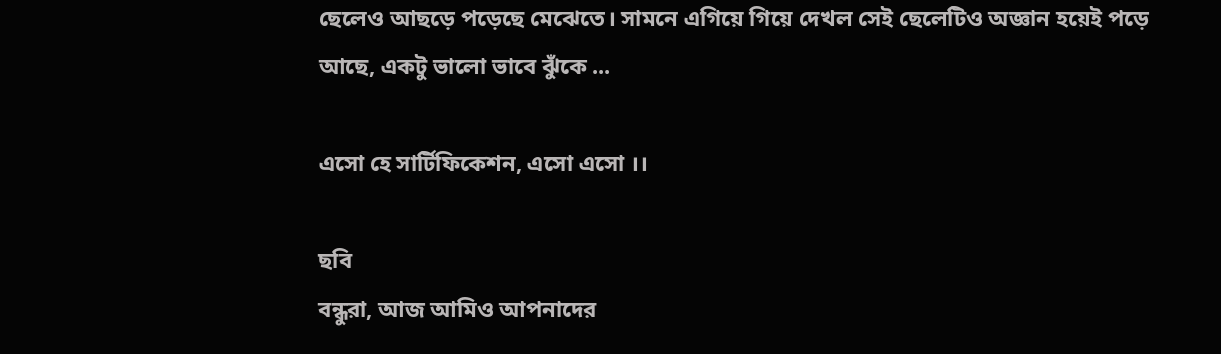ছেলেও আছড়ে পড়েছে মেঝেতে। সামনে এগিয়ে গিয়ে দেখল সেই ছেলেটিও অজ্ঞান হয়েই পড়ে আছে, একটু ভালো ভাবে ঝুঁকে ...

এসো হে সার্টিফিকেশন, এসো এসো ।।

ছবি
বন্ধুরা, আজ আমিও আপনাদের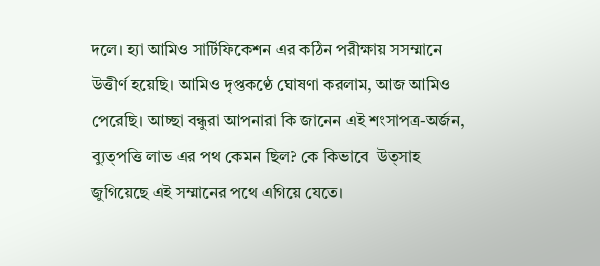দলে। হ্যা আমিও সার্টিফিকেশন এর কঠিন পরীক্ষায় সসম্মানে উত্তীর্ণ হয়েছি। আমিও দৃপ্তকণ্ঠে ঘোষণা করলাম, আজ আমিও পেরেছি। আচ্ছা বন্ধুরা আপনারা কি জানেন এই শংসাপত্র-অর্জন, ব্যুত্পত্তি লাভ এর পথ কেমন ছিল? কে কিভাবে  উত্সাহ জুগিয়েছে এই সম্মানের পথে এগিয়ে যেতে।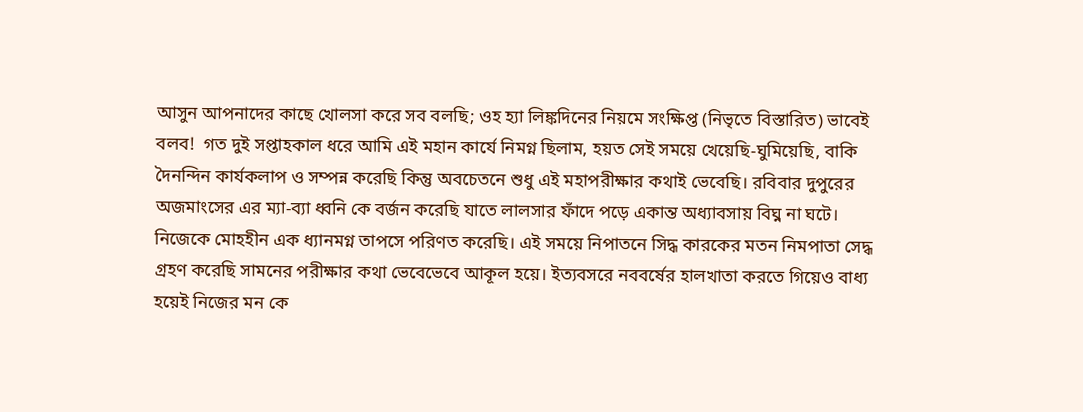আসুন আপনাদের কাছে খোলসা করে সব বলছি; ওহ হ্যা লিঙ্কদিনের নিয়মে সংক্ষিপ্ত (নিভৃতে বিস্তারিত) ভাবেই বলব!  গত দুই সপ্তাহকাল ধরে আমি এই মহান কার্যে নিমগ্ন ছিলাম, হয়ত সেই সময়ে খেয়েছি-ঘুমিয়েছি, বাকি দৈনন্দিন কার্যকলাপ ও সম্পন্ন করেছি কিন্তু অবচেতনে শুধু এই মহাপরীক্ষার কথাই ভেবেছি। রবিবার দুপুরের অজমাংসের এর ম্যা-ব্যা ধ্বনি কে বর্জন করেছি যাতে লালসার ফাঁদে পড়ে একান্ত অধ্যাবসায় বিঘ্ন না ঘটে। নিজেকে মোহহীন এক ধ্যানমগ্ন তাপসে পরিণত করেছি। এই সময়ে নিপাতনে সিদ্ধ কারকের মতন নিমপাতা সেদ্ধ  গ্রহণ করেছি সামনের পরীক্ষার কথা ভেবেভেবে আকূল হয়ে। ইত্যবসরে নববর্ষের হালখাতা করতে গিয়েও বাধ্য হয়েই নিজের মন কে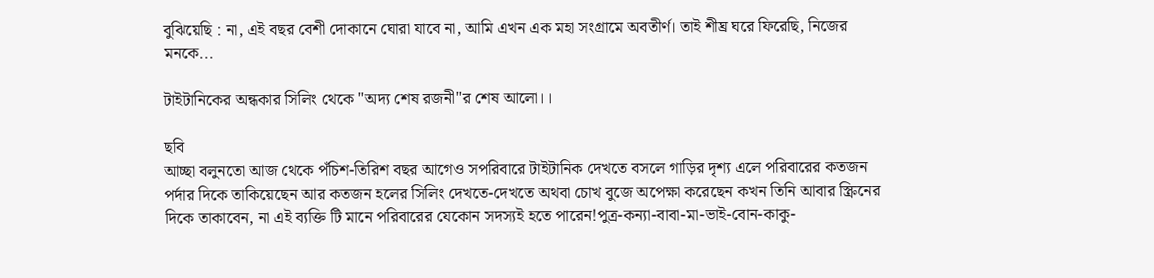বুঝিয়েছি : না, এই বছর বেশী দোকানে ঘোরা যাবে না, আমি এখন এক মহা সংগ্রামে অবতীর্ণ। তাই শীঘ্র ঘরে ফিরেছি, নিজের মনকে...

টাইটানিকের অন্ধকার সিলিং থেকে "অদ্য শেষ রজনী"র শেষ আলো।।

ছবি
আচ্ছা বলুনতো আজ থেকে পঁচিশ-তিরিশ বছর আগেও সপরিবারে টাইটানিক দেখতে বসলে গাড়ির দৃশ্য এলে পরিবারের কতজন পর্দার দিকে তাকিয়েছেন আর কতজন হলের সিলিং দেখতে-দেখতে অথবা চোখ বুজে অপেক্ষা করেছেন কখন তিনি আবার স্ক্রিনের দিকে তাকাবেন, না এই ব্যক্তি টি মানে পরিবারের যেকোন সদস্যই হতে পারেন!পুত্র-কন্যা-বাবা-মা-ভাই-বোন-কাকু-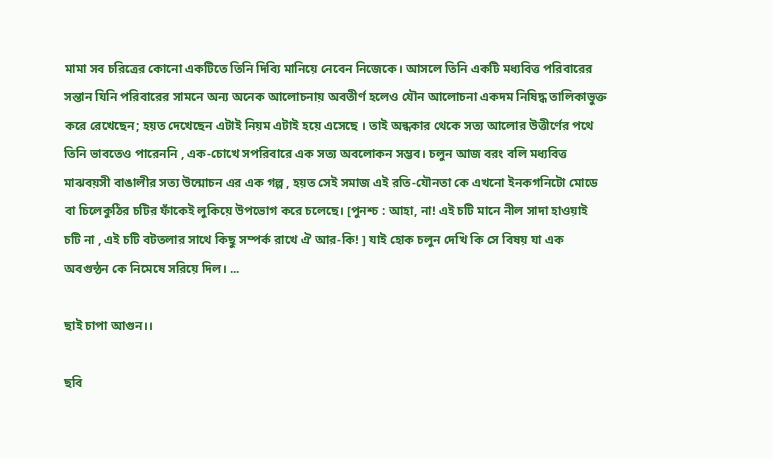মামা সব চরিত্রের কোনো একটিতে তিনি দিব্যি মানিয়ে নেবেন নিজেকে। আসলে তিনি একটি মধ্যবিত্ত পরিবারের  সন্তান যিনি পরিবারের সামনে অন্য অনেক আলোচনায় অবতীর্ণ হলেও যৌন আলোচনা একদম নিষিদ্ধ তালিকাভুক্ত করে রেখেছেন; হয়ত দেখেছেন এটাই নিয়ম এটাই হয়ে এসেছে । তাই অন্ধকার থেকে সত্য আলোর উত্তীর্ণের পথে তিনি ভাবতেও পারেননি , এক-চোখে সপরিবারে এক সত্য অবলোকন সম্ভব। চলুন আজ বরং বলি মধ্যবিত্ত মাঝবয়সী বাঙালীর সত্য উন্মোচন এর এক গল্প , হয়ত সেই সমাজ এই রতি-যৌনতা কে এখনো ইনকগনিটো মোডে বা চিলেকুঠির চটির ফাঁকেই লুকিয়ে উপভোগ করে চলেছে। [পুনশ্চ : আহা, না! এই চটি মানে নীল সাদা হাওয়াই চটি না , এই চটি বটতলার সাথে কিছু সম্পর্ক রাখে ঐ আর-কি! ] যাই হোক চলুন দেখি কি সে বিষয় যা এক অবগুন্ঠন কে নিমেষে সরিয়ে দিল। ...

ছাই চাপা আগুন।।

ছবি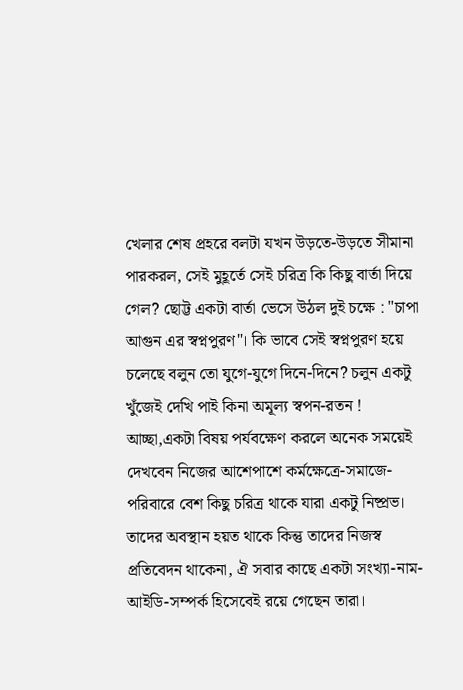খেলার শেষ প্রহরে বলটা যখন উড়তে-উড়তে সীমানা পারকরল, সেই মুহূর্তে সেই চরিত্র কি কিছু বার্তা দিয়ে গেল? ছোট্ট একটা বার্তা ভেসে উঠল দুই চক্ষে : "চাপা আগুন এর স্বপ্নপুরণ"। কি ভাবে সেই স্বপ্নপুরণ হয়ে চলেছে বলুন তো যুগে-যুগে দিনে-দিনে? চলুন একটু খুঁজেই দেখি পাই কিনা অমূল্য স্বপন-রতন ! আচ্ছা,একটা বিষয় পর্যবক্ষেণ করলে অনেক সময়েই দেখবেন নিজের আশেপাশে কর্মক্ষেত্রে-সমাজে-পরিবারে বেশ কিছু চরিত্র থাকে যারা একটু নিষ্প্রভ। তাদের অবস্থান হয়ত থাকে কিন্তু তাদের নিজস্ব প্রতিবেদন থাকেনা, ঐ সবার কাছে একটা সংখ্যা-নাম- আইডি-সম্পর্ক হিসেবেই রয়ে গেছেন তারা।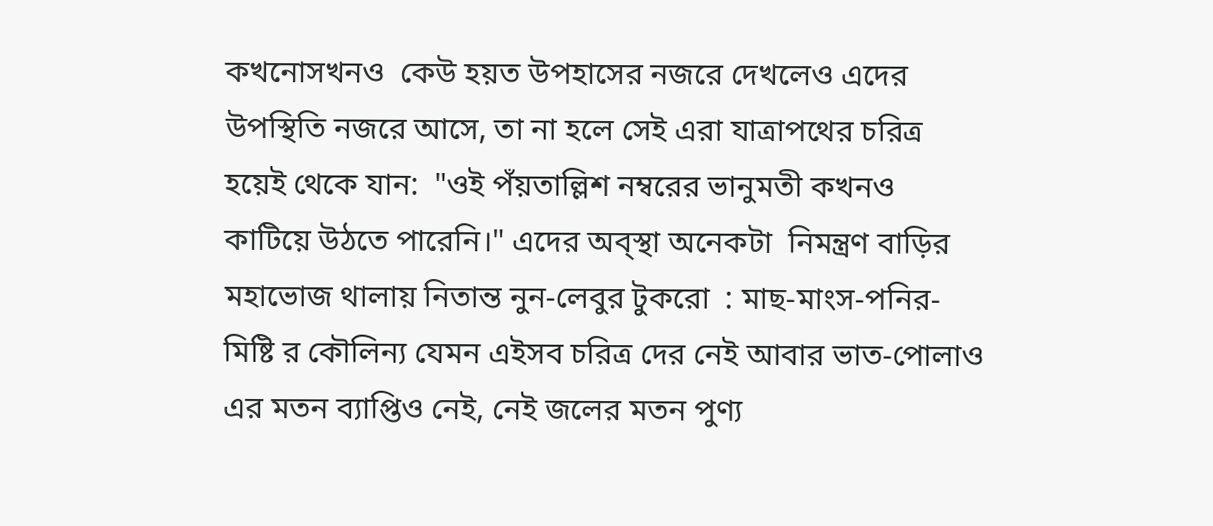কখনোসখনও  কেউ হয়ত উপহাসের নজরে দেখলেও এদের উপস্থিতি নজরে আসে, তা না হলে সেই এরা যাত্রাপথের চরিত্র হয়েই থেকে যান:  "ওই পঁয়তাল্লিশ নম্বরের ভানুমতী কখনও কাটিয়ে উঠতে পারেনি।" এদের অব্স্থা অনেকটা  নিমন্ত্রণ বাড়ির মহাভোজ থালায় নিতান্ত নুন-লেবুর টুকরো  : মাছ-মাংস-পনির-মিষ্টি র কৌলিন্য যেমন এইসব চরিত্র দের নেই আবার ভাত-পোলাও এর মতন ব্যাপ্তিও নেই, নেই জলের মতন পুণ্য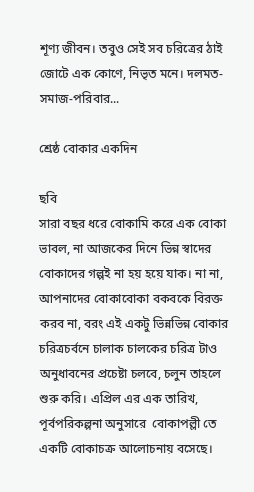শূণ্য জীবন। তবুও সেই সব চরিত্রের ঠাই জোটে এক কোণে, নিভৃত মনে। দলমত-সমাজ-পরিবার...

শ্রেষ্ঠ বোকার একদিন

ছবি
সারা বছর ধরে বোকামি করে এক বোকা ভাবল, না আজকের দিনে ভিন্ন স্বাদের বোকাদের গল্পই না হয় হয়ে যাক। না না, আপনাদের বোকাবোকা বকবকে বিরক্ত করব না, বরং এই একটু ভিন্নভিন্ন বোকার চরিত্রচর্বনে চালাক চালকের চরিত্র টাও অনুধাবনের প্রচেষ্টা চলবে, চলুন তাহলে শুরু করি। এপ্রিল এর এক তারিখ, পূর্বপরিকল্পনা অনুসারে  বোকাপল্লী তে একটি বোকাচক্র আলোচনায় বসেছে।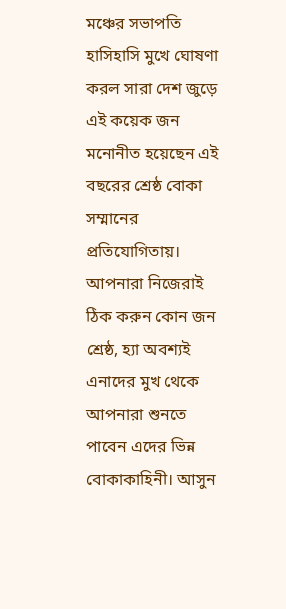মঞ্চের সভাপতি হাসিহাসি মুখে ঘোষণা করল সারা দেশ জুড়ে এই কয়েক জন মনোনীত হয়েছেন এই বছরের শ্রেষ্ঠ বোকা সম্মানের প্রতিযোগিতায়। আপনারা নিজেরাই ঠিক করুন কোন জন শ্রেষ্ঠ, হ্যা অবশ্যই এনাদের মুখ থেকে আপনারা শুনতে পাবেন এদের ভিন্ন বোকাকাহিনী। আসুন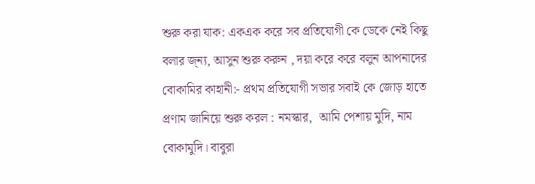শুরু করা যাক: একএক করে সব প্রতিযোগী কে ডেকে নেই কিছু বলার জ্ন্য, আসুন শুরু করুন , দয়া করে করে বলুন আপনাদের বোকামির কাহানী:- প্রথম প্রতিযোগী সভার সবাই কে জোড় হাতে প্রণাম জানিয়ে শুরু করল : নমস্কার,  আমি পেশায় মুদি, নাম বোকামুদি। বাবুরা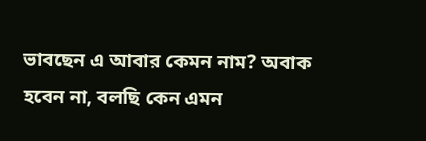ভাবছেন এ আবার কেমন নাম? অবাক হবেন না, বলছি কেন এমন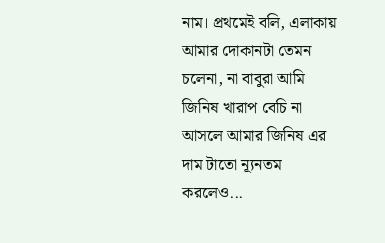নাম। প্রথমেই বলি, এলাকায় আমার দোকানটা তেমন চলেনা, না বাবুরা আমি জিনিষ খারাপ বেচি না আসলে আমার জিনিষ এর দাম টাতো ন্যূনতম করলেও...